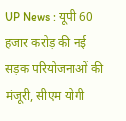UP News : यूपी 60 हजार करोड़ की नई सड़क परियोजनाओं की मंजूरी, सीएम योगी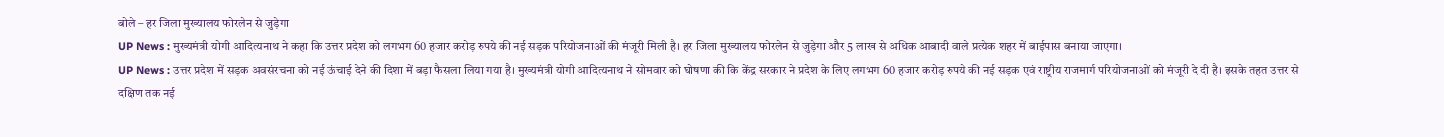बोले – हर जिला मुख्यालय फोरलेन से जुड़ेगा
UP News : मुख्यमंत्री योगी आदित्यनाथ ने कहा कि उत्तर प्रदेश को लगभग 60 हजार करोड़ रुपये की नई सड़क परियोजनाओं की मंजूरी मिली है। हर जिला मुख्यालय फोरलेन से जुड़ेगा और 5 लाख से अधिक आबादी वाले प्रत्येक शहर में बाईपास बनाया जाएगा।
UP News : उत्तर प्रदेश में सड़क अवसंरचना को नई ऊंचाई देने की दिशा में बड़ा फैसला लिया गया है। मुख्यमंत्री योगी आदित्यनाथ ने सोमवार को घोषणा की कि केंद्र सरकार ने प्रदेश के लिए लगभग 60 हजार करोड़ रुपये की नई सड़क एवं राष्ट्रीय राजमार्ग परियोजनाओं को मंजूरी दे दी है। इसके तहत उत्तर से दक्षिण तक नई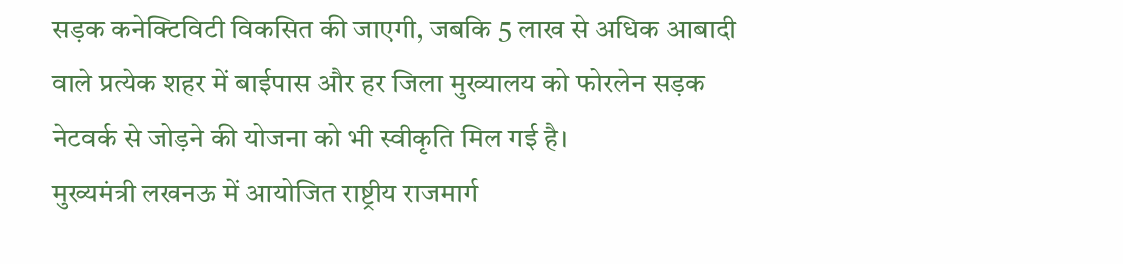सड़क कनेक्टिविटी विकसित की जाएगी, जबकि 5 लाख से अधिक आबादी वाले प्रत्येक शहर में बाईपास और हर जिला मुख्यालय को फोरलेन सड़क नेटवर्क से जोड़ने की योजना को भी स्वीकृति मिल गई है।
मुख्यमंत्री लखनऊ में आयोजित राष्ट्रीय राजमार्ग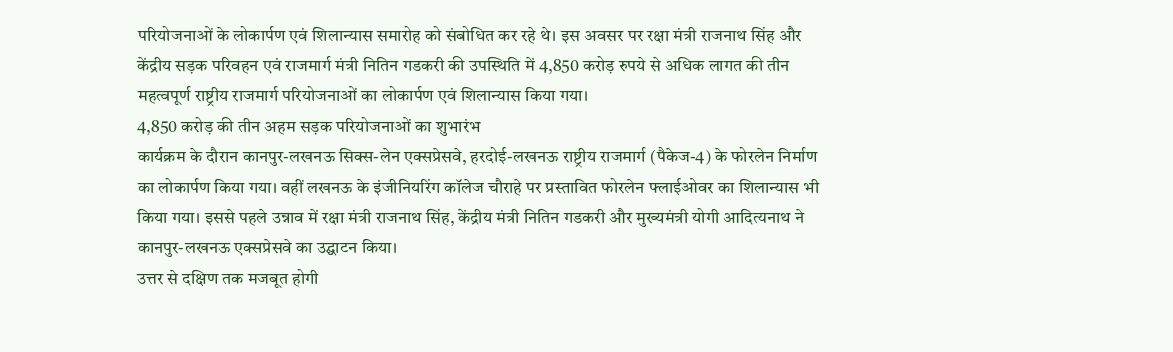परियोजनाओं के लोकार्पण एवं शिलान्यास समारोह को संबोधित कर रहे थे। इस अवसर पर रक्षा मंत्री राजनाथ सिंह और केंद्रीय सड़क परिवहन एवं राजमार्ग मंत्री नितिन गडकरी की उपस्थिति में 4,850 करोड़ रुपये से अधिक लागत की तीन महत्वपूर्ण राष्ट्रीय राजमार्ग परियोजनाओं का लोकार्पण एवं शिलान्यास किया गया।
4,850 करोड़ की तीन अहम सड़क परियोजनाओं का शुभारंभ
कार्यक्रम के दौरान कानपुर-लखनऊ सिक्स-लेन एक्सप्रेसवे, हरदोई-लखनऊ राष्ट्रीय राजमार्ग (पैकेज-4) के फोरलेन निर्माण का लोकार्पण किया गया। वहीं लखनऊ के इंजीनियरिंग कॉलेज चौराहे पर प्रस्तावित फोरलेन फ्लाईओवर का शिलान्यास भी किया गया। इससे पहले उन्नाव में रक्षा मंत्री राजनाथ सिंह, केंद्रीय मंत्री नितिन गडकरी और मुख्यमंत्री योगी आदित्यनाथ ने कानपुर-लखनऊ एक्सप्रेसवे का उद्घाटन किया।
उत्तर से दक्षिण तक मजबूत होगी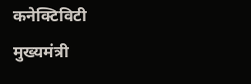कनेक्टिविटी
मुख्यमंत्री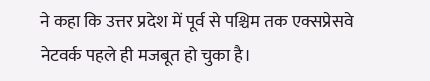ने कहा कि उत्तर प्रदेश में पूर्व से पश्चिम तक एक्सप्रेसवे नेटवर्क पहले ही मजबूत हो चुका है।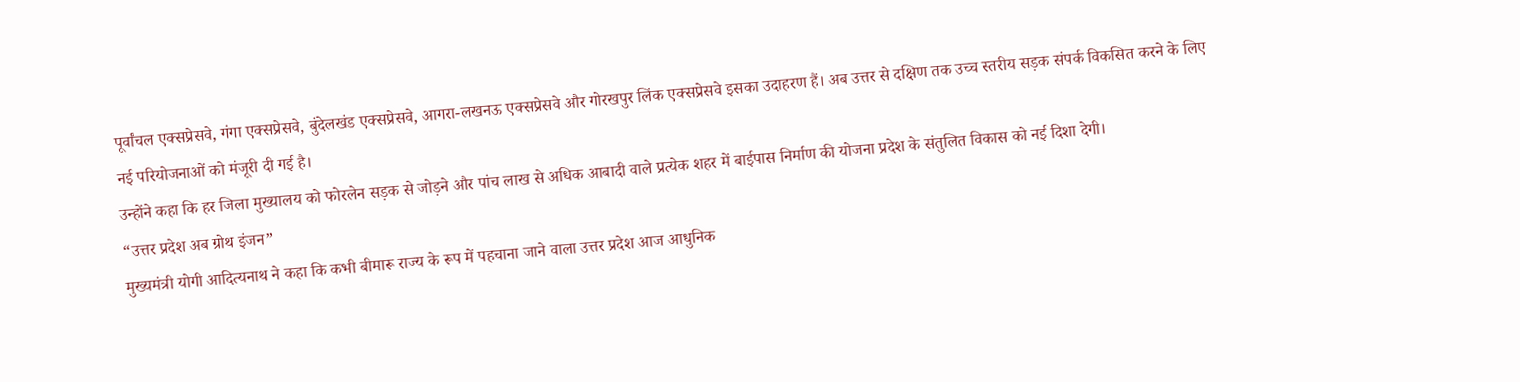पूर्वांचल एक्सप्रेसवे, गंगा एक्सप्रेसवे, बुंदेलखंड एक्सप्रेसवे, आगरा-लखनऊ एक्सप्रेसवे और गोरखपुर लिंक एक्सप्रेसवे इसका उदाहरण हैं। अब उत्तर से दक्षिण तक उच्च स्तरीय सड़क संपर्क विकसित करने के लिए नई परियोजनाओं को मंजूरी दी गई है।
उन्होंने कहा कि हर जिला मुख्यालय को फोरलेन सड़क से जोड़ने और पांच लाख से अधिक आबादी वाले प्रत्येक शहर में बाईपास निर्माण की योजना प्रदेश के संतुलित विकास को नई दिशा देगी।
“उत्तर प्रदेश अब ग्रोथ इंजन”
मुख्यमंत्री योगी आदित्यनाथ ने कहा कि कभी बीमारू राज्य के रूप में पहचाना जाने वाला उत्तर प्रदेश आज आधुनिक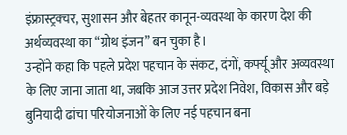इंफ्रास्ट्रक्चर, सुशासन और बेहतर कानून-व्यवस्था के कारण देश की अर्थव्यवस्था का “ग्रोथ इंजन” बन चुका है।
उन्होंने कहा कि पहले प्रदेश पहचान के संकट, दंगों, कर्फ्यू और अव्यवस्था के लिए जाना जाता था, जबकि आज उत्तर प्रदेश निवेश, विकास और बड़े बुनियादी ढांचा परियोजनाओं के लिए नई पहचान बना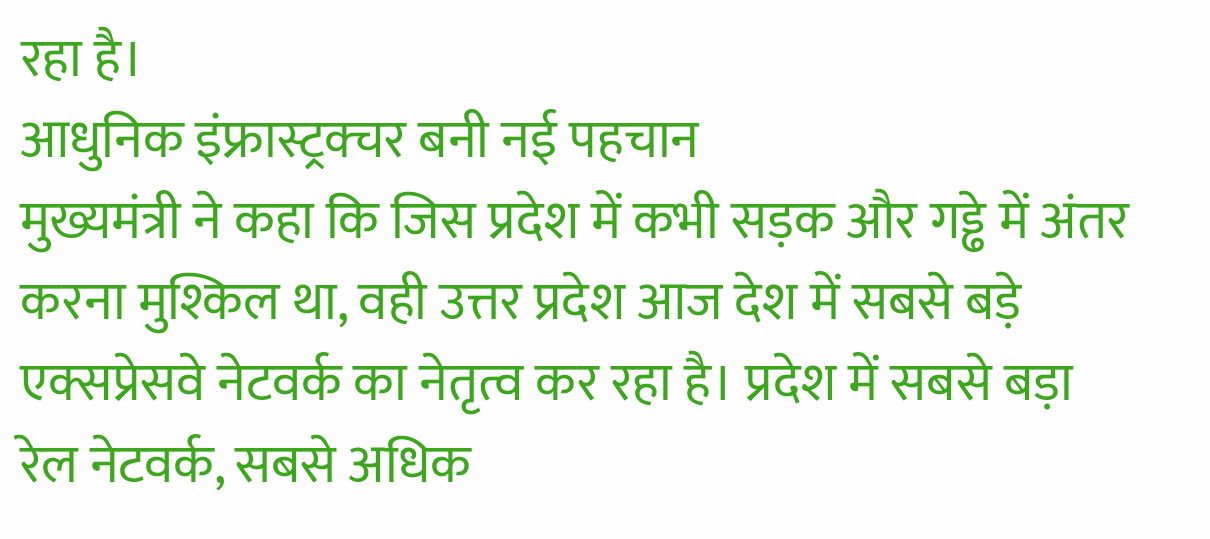रहा है।
आधुनिक इंफ्रास्ट्रक्चर बनी नई पहचान
मुख्यमंत्री ने कहा कि जिस प्रदेश में कभी सड़क और गड्ढे में अंतर करना मुश्किल था, वही उत्तर प्रदेश आज देश में सबसे बड़े एक्सप्रेसवे नेटवर्क का नेतृत्व कर रहा है। प्रदेश में सबसे बड़ा रेल नेटवर्क, सबसे अधिक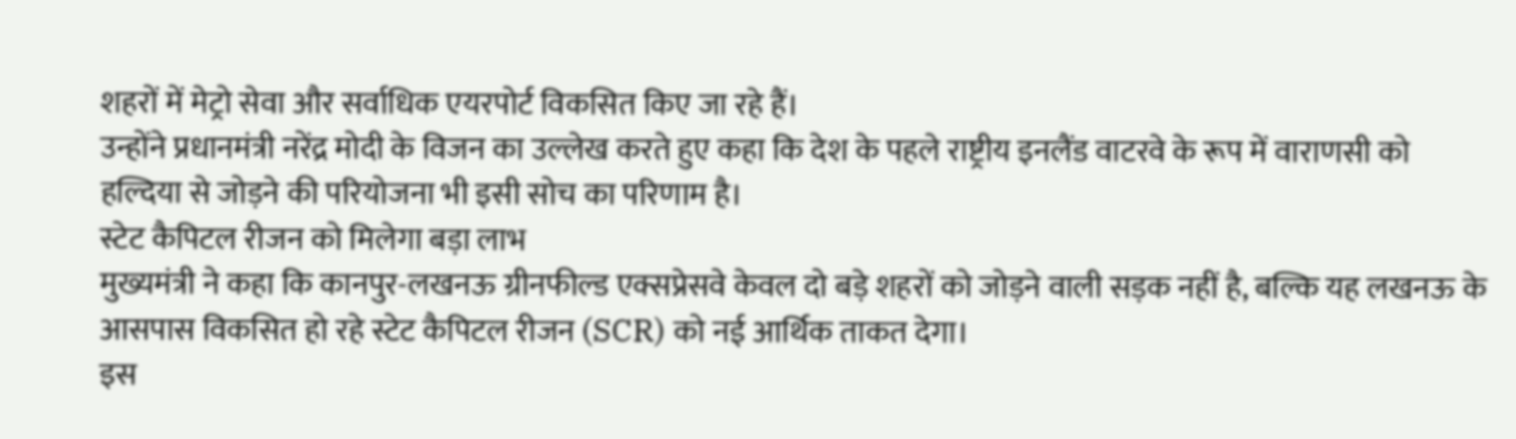शहरों में मेट्रो सेवा और सर्वाधिक एयरपोर्ट विकसित किए जा रहे हैं।
उन्होंने प्रधानमंत्री नरेंद्र मोदी के विजन का उल्लेख करते हुए कहा कि देश के पहले राष्ट्रीय इनलैंड वाटरवे के रूप में वाराणसी को हल्दिया से जोड़ने की परियोजना भी इसी सोच का परिणाम है।
स्टेट कैपिटल रीजन को मिलेगा बड़ा लाभ
मुख्यमंत्री ने कहा कि कानपुर-लखनऊ ग्रीनफील्ड एक्सप्रेसवे केवल दो बड़े शहरों को जोड़ने वाली सड़क नहीं है, बल्कि यह लखनऊ के आसपास विकसित हो रहे स्टेट कैपिटल रीजन (SCR) को नई आर्थिक ताकत देगा।
इस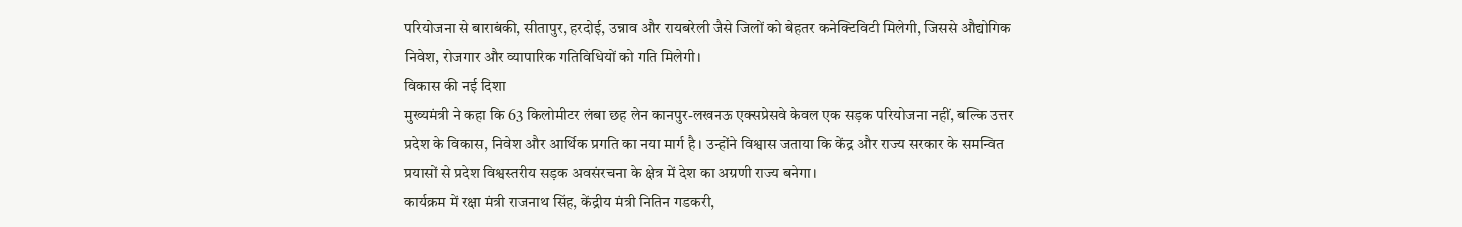परियोजना से बाराबंकी, सीतापुर, हरदोई, उन्नाव और रायबरेली जैसे जिलों को बेहतर कनेक्टिविटी मिलेगी, जिससे औद्योगिक निवेश, रोजगार और व्यापारिक गतिविधियों को गति मिलेगी।
विकास की नई दिशा
मुख्यमंत्री ने कहा कि 63 किलोमीटर लंबा छह लेन कानपुर-लखनऊ एक्सप्रेसवे केवल एक सड़क परियोजना नहीं, बल्कि उत्तर प्रदेश के विकास, निवेश और आर्थिक प्रगति का नया मार्ग है। उन्होंने विश्वास जताया कि केंद्र और राज्य सरकार के समन्वित प्रयासों से प्रदेश विश्वस्तरीय सड़क अवसंरचना के क्षेत्र में देश का अग्रणी राज्य बनेगा।
कार्यक्रम में रक्षा मंत्री राजनाथ सिंह, केंद्रीय मंत्री नितिन गडकरी,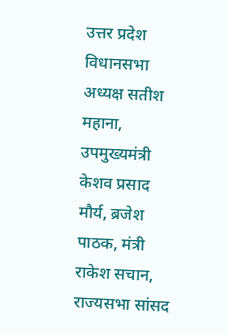उत्तर प्रदेश विधानसभा अध्यक्ष सतीश महाना, उपमुख्यमंत्री केशव प्रसाद मौर्य, ब्रजेश पाठक, मंत्री राकेश सचान, राज्यसभा सांसद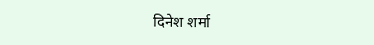दिनेश शर्मा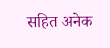सहित अनेक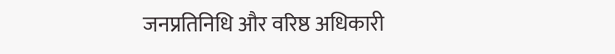जनप्रतिनिधि और वरिष्ठ अधिकारी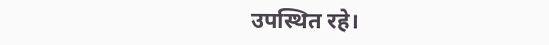उपस्थित रहे।